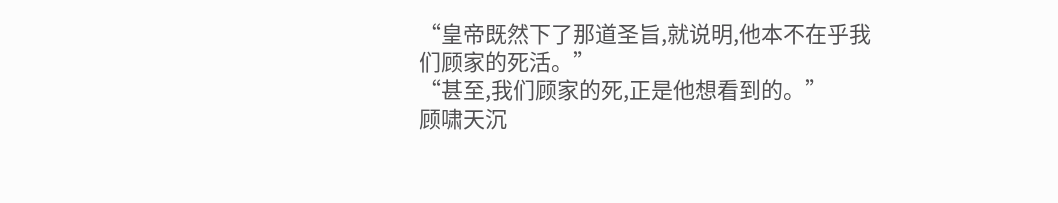“皇帝既然下了那道圣旨,就说明,他本不在乎我们顾家的死活。”
“甚至,我们顾家的死,正是他想看到的。”
顾啸天沉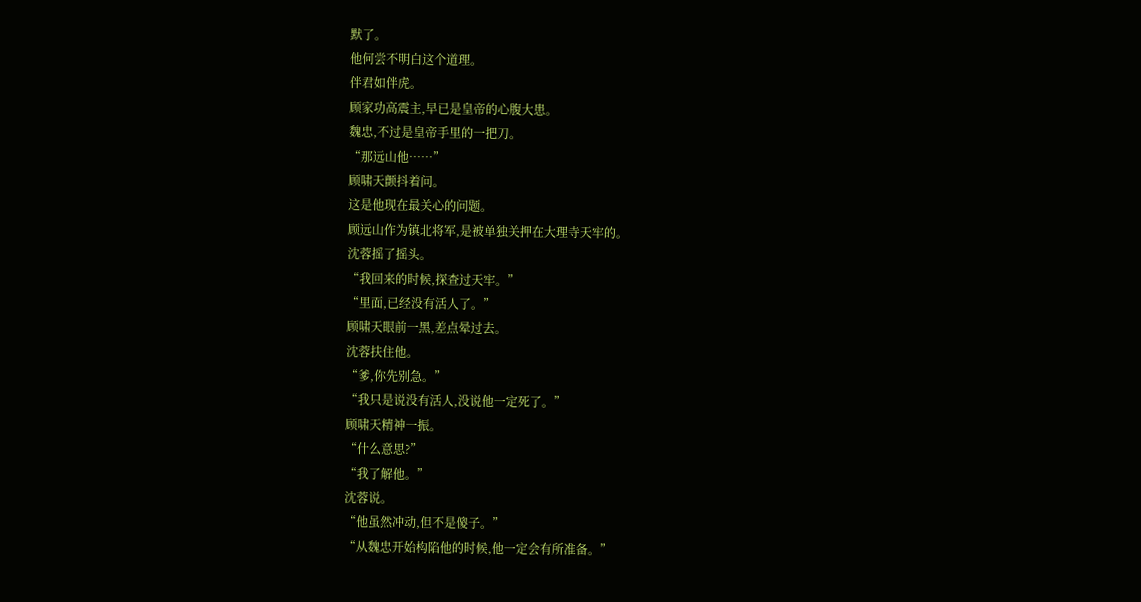默了。
他何尝不明白这个道理。
伴君如伴虎。
顾家功高震主,早已是皇帝的心腹大患。
魏忠,不过是皇帝手里的一把刀。
“那远山他……”
顾啸天颤抖着问。
这是他现在最关心的问题。
顾远山作为镇北将军,是被单独关押在大理寺天牢的。
沈蓉摇了摇头。
“我回来的时候,探查过天牢。”
“里面,已经没有活人了。”
顾啸天眼前一黑,差点晕过去。
沈蓉扶住他。
“爹,你先别急。”
“我只是说没有活人,没说他一定死了。”
顾啸天精神一振。
“什么意思?”
“我了解他。”
沈蓉说。
“他虽然冲动,但不是傻子。”
“从魏忠开始构陷他的时候,他一定会有所准备。”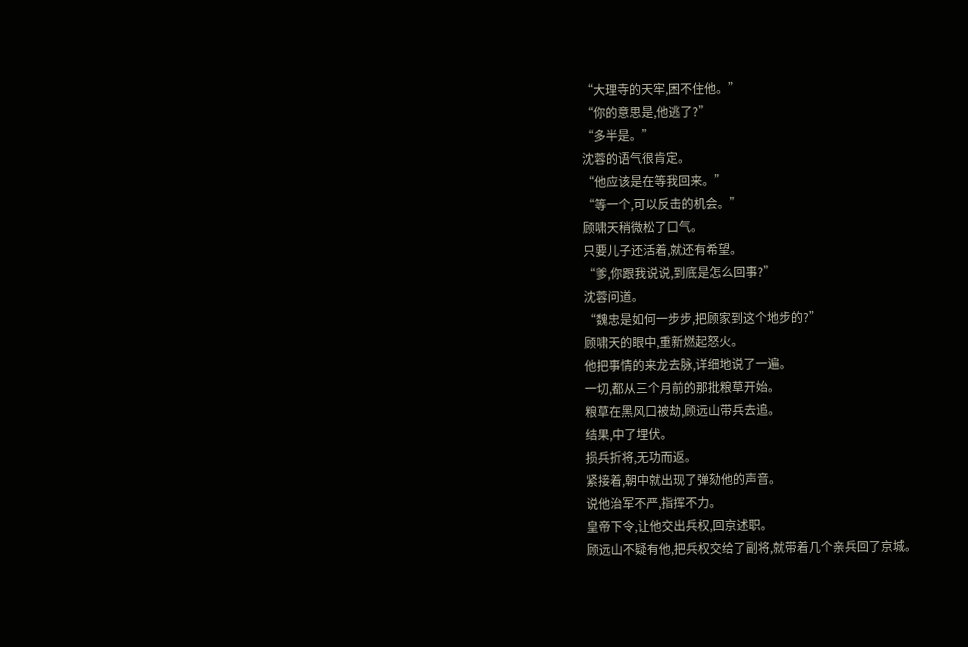“大理寺的天牢,困不住他。”
“你的意思是,他逃了?”
“多半是。”
沈蓉的语气很肯定。
“他应该是在等我回来。”
“等一个,可以反击的机会。”
顾啸天稍微松了口气。
只要儿子还活着,就还有希望。
“爹,你跟我说说,到底是怎么回事?”
沈蓉问道。
“魏忠是如何一步步,把顾家到这个地步的?”
顾啸天的眼中,重新燃起怒火。
他把事情的来龙去脉,详细地说了一遍。
一切,都从三个月前的那批粮草开始。
粮草在黑风口被劫,顾远山带兵去追。
结果,中了埋伏。
损兵折将,无功而返。
紧接着,朝中就出现了弹劾他的声音。
说他治军不严,指挥不力。
皇帝下令,让他交出兵权,回京述职。
顾远山不疑有他,把兵权交给了副将,就带着几个亲兵回了京城。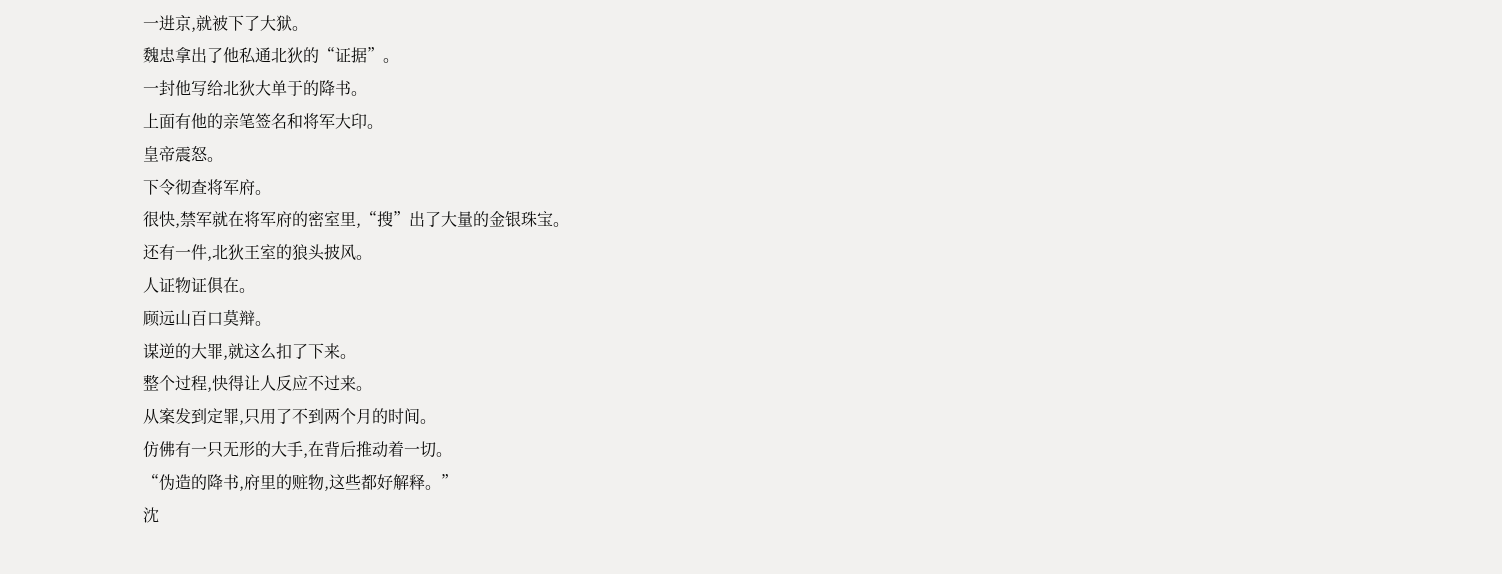一进京,就被下了大狱。
魏忠拿出了他私通北狄的“证据”。
一封他写给北狄大单于的降书。
上面有他的亲笔签名和将军大印。
皇帝震怒。
下令彻查将军府。
很快,禁军就在将军府的密室里,“搜”出了大量的金银珠宝。
还有一件,北狄王室的狼头披风。
人证物证俱在。
顾远山百口莫辩。
谋逆的大罪,就这么扣了下来。
整个过程,快得让人反应不过来。
从案发到定罪,只用了不到两个月的时间。
仿佛有一只无形的大手,在背后推动着一切。
“伪造的降书,府里的赃物,这些都好解释。”
沈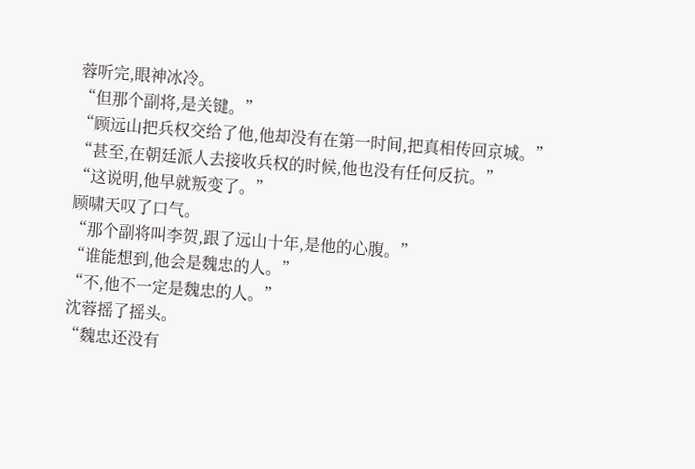蓉听完,眼神冰冷。
“但那个副将,是关键。”
“顾远山把兵权交给了他,他却没有在第一时间,把真相传回京城。”
“甚至,在朝廷派人去接收兵权的时候,他也没有任何反抗。”
“这说明,他早就叛变了。”
顾啸天叹了口气。
“那个副将叫李贺,跟了远山十年,是他的心腹。”
“谁能想到,他会是魏忠的人。”
“不,他不一定是魏忠的人。”
沈蓉摇了摇头。
“魏忠还没有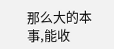那么大的本事,能收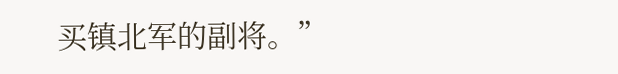买镇北军的副将。”